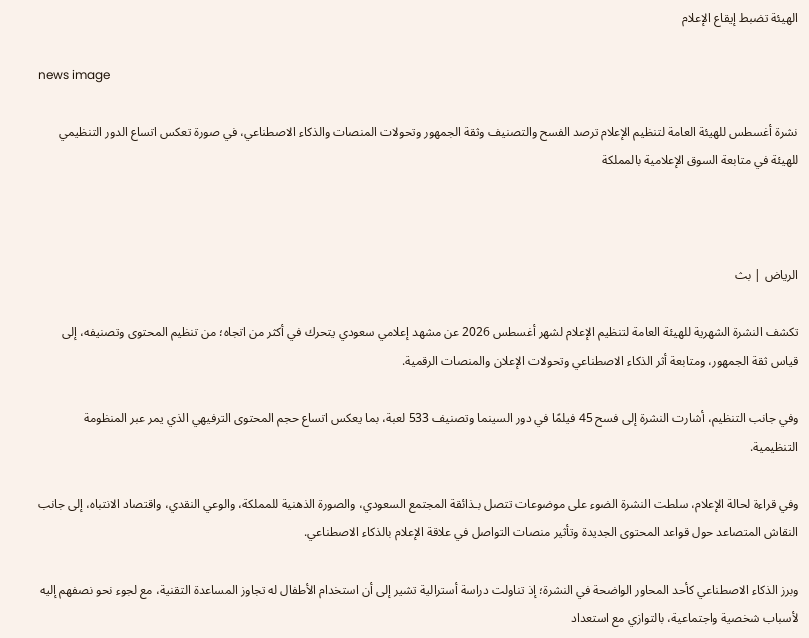الهيئة تضبط إيقاع الإعلام

news image

نشرة أغسطس للهيئة العامة لتنظيم الإعلام ترصد الفسح والتصنيف وثقة الجمهور وتحولات المنصات والذكاء الاصطناعي، في صورة تعكس اتساع الدور التنظيمي للهيئة في متابعة السوق الإعلامية بالمملكة



الرياض | بث

تكشف النشرة الشهرية للهيئة العامة لتنظيم الإعلام لشهر أغسطس 2026 عن مشهد إعلامي سعودي يتحرك في أكثر من اتجاه؛ من تنظيم المحتوى وتصنيفه، إلى قياس ثقة الجمهور، ومتابعة أثر الذكاء الاصطناعي وتحولات الإعلان والمنصات الرقمية.

وفي جانب التنظيم، أشارت النشرة إلى فسح 45 فيلمًا في دور السينما وتصنيف 533 لعبة، بما يعكس اتساع حجم المحتوى الترفيهي الذي يمر عبر المنظومة التنظيمية.

وفي قراءة لحالة الإعلام، سلطت النشرة الضوء على موضوعات تتصل بـذائقة المجتمع السعودي، والصورة الذهنية للمملكة، والوعي النقدي، واقتصاد الانتباه، إلى جانب النقاش المتصاعد حول قواعد المحتوى الجديدة وتأثير منصات التواصل في علاقة الإعلام بالذكاء الاصطناعي.

وبرز الذكاء الاصطناعي كأحد المحاور الواضحة في النشرة؛ إذ تناولت دراسة أسترالية تشير إلى أن استخدام الأطفال له تجاوز المساعدة التقنية، مع لجوء نحو نصفهم إليه لأسباب شخصية واجتماعية، بالتوازي مع استعداد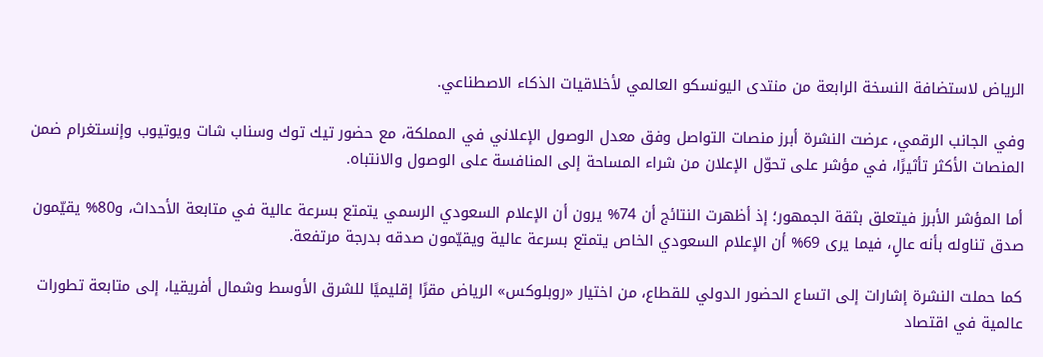الرياض لاستضافة النسخة الرابعة من منتدى اليونسكو العالمي لأخلاقيات الذكاء الاصطناعي.

وفي الجانب الرقمي، عرضت النشرة أبرز منصات التواصل وفق معدل الوصول الإعلاني في المملكة، مع حضور تيك توك وسناب شات ويوتيوب وإنستغرام ضمن المنصات الأكثر تأثيرًا، في مؤشر على تحوّل الإعلان من شراء المساحة إلى المنافسة على الوصول والانتباه.

أما المؤشر الأبرز فيتعلق بثقة الجمهور؛ إذ أظهرت النتائج أن 74% يرون أن الإعلام السعودي الرسمي يتمتع بسرعة عالية في متابعة الأحداث، و80% يقيّمون صدق تناوله بأنه عالٍ، فيما يرى 69% أن الإعلام السعودي الخاص يتمتع بسرعة عالية ويقيّمون صدقه بدرجة مرتفعة.

كما حملت النشرة إشارات إلى اتساع الحضور الدولي للقطاع، من اختيار «روبلوكس» الرياض مقرًا إقليميًا للشرق الأوسط وشمال أفريقيا، إلى متابعة تطورات عالمية في اقتصاد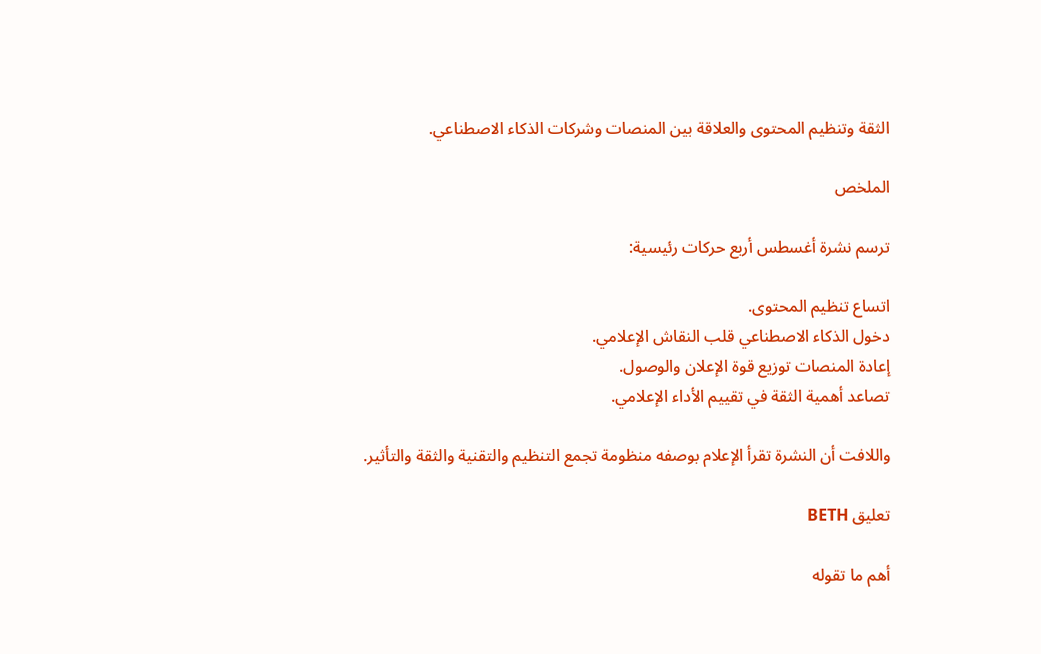الثقة وتنظيم المحتوى والعلاقة بين المنصات وشركات الذكاء الاصطناعي.

الملخص

ترسم نشرة أغسطس أربع حركات رئيسية:

اتساع تنظيم المحتوى.
دخول الذكاء الاصطناعي قلب النقاش الإعلامي.
إعادة المنصات توزيع قوة الإعلان والوصول.
تصاعد أهمية الثقة في تقييم الأداء الإعلامي.

واللافت أن النشرة تقرأ الإعلام بوصفه منظومة تجمع التنظيم والتقنية والثقة والتأثير.

تعليق BETH

أهم ما تقوله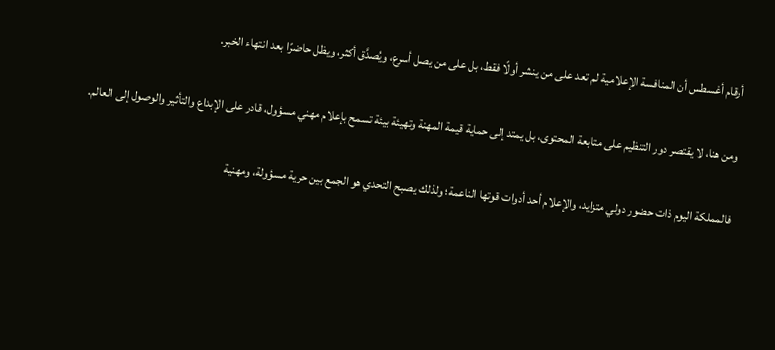أرقام أغسطس أن المنافسة الإعلامية لم تعد على من ينشر أولًا فقط، بل على من يصل أسرع، ويُصدَّق أكثر، ويظل حاضرًا بعد انتهاء الخبر.

ومن هنا، لا يقتصر دور التنظيم على متابعة المحتوى، بل يمتد إلى حماية قيمة المهنة وتهيئة بيئة تسمح بإعلام مهني مسؤول، قادر على الإبداع والتأثير والوصول إلى العالم.

فالمملكة اليوم ذات حضور دولي متزايد، والإعلام أحد أدوات قوتها الناعمة؛ ولذلك يصبح التحدي هو الجمع بين حرية مسؤولة، ومهنية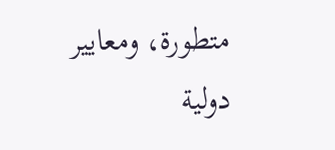متطورة، ومعايير دولية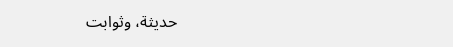حديثة، وثوابت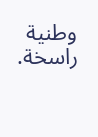وطنية راسخة.